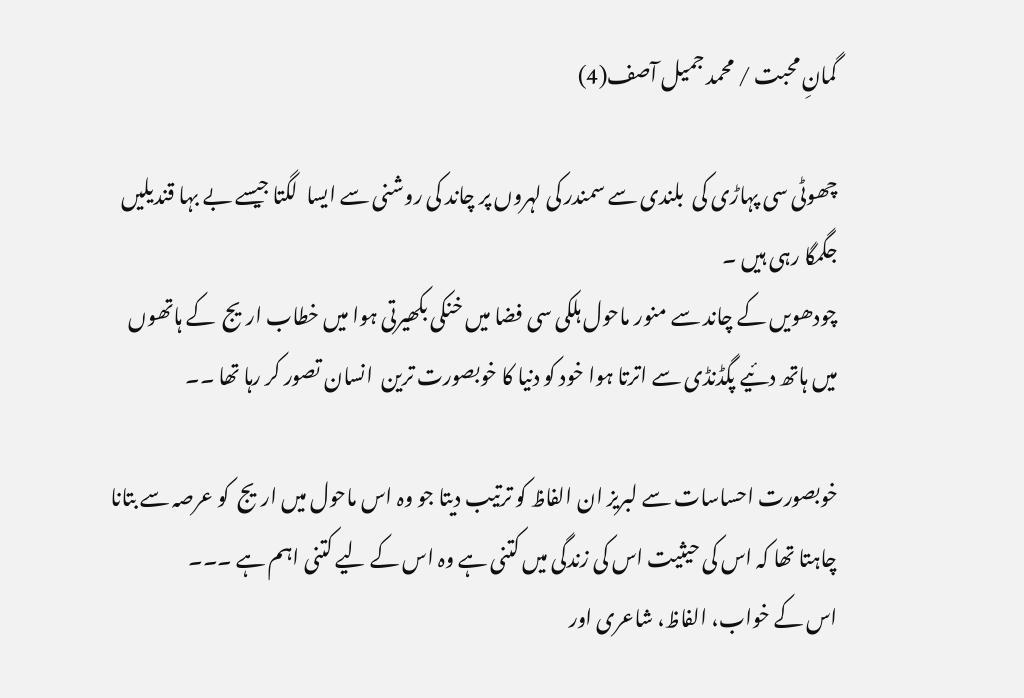گمانِ محبت / محمد جمیل آصف(4)

چھوٹی سی پہاڑی کی  بلندی سے سمندر کی لہروں پر چاند کی روشنی سے ایسا  لگتا جیسے بے بہا قندیلیں جگمگا رہی ہیں ۔
چودھویں کے چاند سے منور ماحول ہلکی سی فضا میں خنکی بکھیرتی ہوا میں خطاب اریج  کے ہاتھوں میں ہاتھ دئیے پگڈنڈی سے اترتا ہوا خود کو دنیا کا خوبصورت ترین  انسان تصور کر رہا تھا ۔۔

خوبصورت احساسات سے لبریز ان الفاظ کو ترتیب دیتا جو وہ اس ماحول میں اریج  کو عرصہ سے بتانا چاہتا تھا کہ اس کی حیثیت اس کی زندگی میں کتنی ہے وہ اس کے لیے کتنی اہم ہے ۔۔۔
اس کے خواب، الفاظ، شاعری اور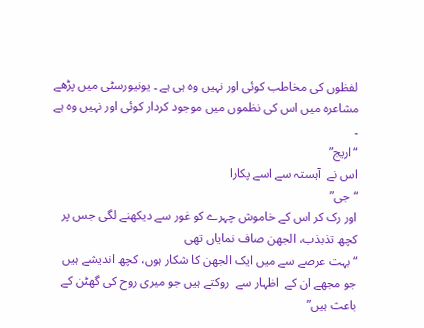لفظوں کی مخاطب کوئی اور نہیں وہ ہی ہے ۔ یونیورسٹی میں پڑھے مشاعرہ میں اس کی نظموں میں موجود کردار کوئی اور نہیں وہ ہے ۔
“اریج”
اس نے  آہستہ سے اسے پکارا
“جی”
اور رک کر اس کے خاموش چہرے کو غور سے دیکھنے لگی جس پر کچھ تذبذب، الجھن صاف نمایاں تھی
“بہت عرصے سے میں ایک الجھن کا شکار ہوں، کچھ اندیشے ہیں جو مجھے ان کے  اظہار سے  روکتے ہیں جو میری روح کی گھٹن کے باعث ہیں”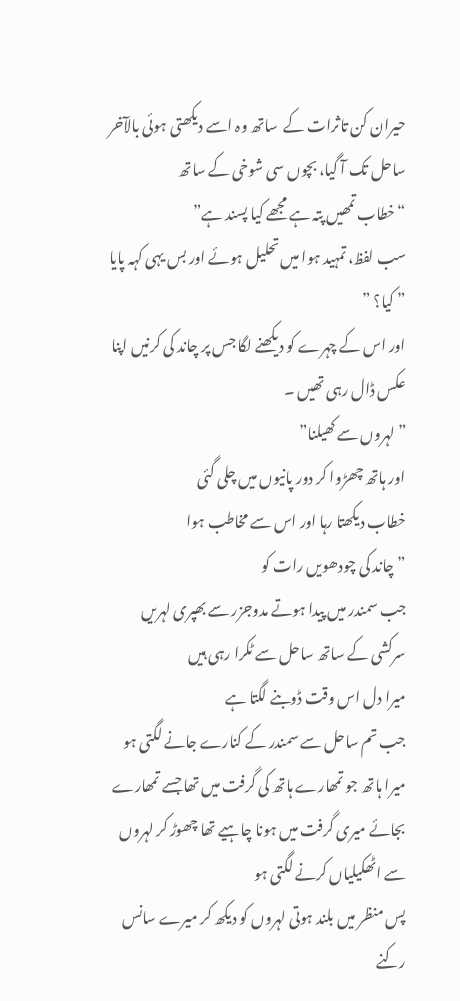حیران کن تاثرات کے  ساتھ وہ اسے دیکھتی ہوئی بالآخر ساحل تک آ گیا، بچوں سی شوخی کے ساتھ
“خطاب تمھیں پتہ ہے مجھے کیا پسند ہے”
سب لفظ، تمہید ہوا میں تحلیل ہوئے اور بس یہی کہہ پایا
” کیا؟ ”
اور اس کے چہرے کو دیکھنے لگا جس پر چاند کی کرنیں اپنا عکس ڈال رہی تھیں ۔
” لہروں سے کھیلنا”
اور ہاتھ چھڑوا کر دور پانیوں میں چلی گئی
خطاب دیکھتا رہا اور اس سے مخاطب ہوا
” چاند کی چودھویں رات کو
جب سمندر میں پیدا ہوتے مدوجزر سے بھپری لہریں
سرکشی کے ساتھ ساحل سے ٹکرا رہی ہیں
میرا دل اس وقت ڈوبنے لگتا ہے
جب تم ساحل سے سمندر کے کنارے جانے لگتی ہو میرا ہاتھ جو تمھارے ہاتھ کی گرفت میں تھا جسے تمھارے بجائے میری گرفت میں ہونا چاہیے تھا چھوڑ کر لہروں سے اٹھکیلیاں کرنے لگتی ہو
پس منظر میں بلند ہوتی لہروں کو دیکھ کر میرے سانس رکنے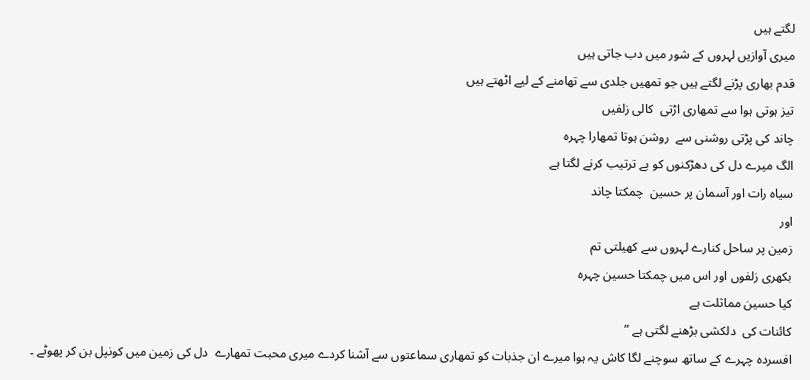لگتے ہیں
میری آوازیں لہروں کے شور میں دب جاتی ہیں
قدم بھاری پڑنے لگتے ہیں جو تمھیں جلدی سے تھامنے کے لیے اٹھتے ہیں
تیز ہوتی ہوا سے تمھاری اڑتی  کالی زلفیں
چاند کی پڑتی روشنی سے  روشن ہوتا تمھارا چہرہ
الگ میرے دل کی دھڑکنوں کو بے ترتیب کرنے لگتا ہے
سیاہ رات اور آسمان پر حسین  چمکتا چاند
اور
زمین پر ساحل کنارے لہروں سے کھیلتی تم
بکھری زلفوں اور اس میں چمکتا حسین چہرہ
کیا حسین مماثلت ہے
کائنات کی  دلکشی بڑھنے لگتی ہے ”
افسردہ چہرے کے ساتھ سوچنے لگا کاش یہ ہوا میرے ان جذبات کو تمھاری سماعتوں سے آشنا کردے میری محبت تمھارے  دل کی زمین میں کونپل بن کر پھوٹے ۔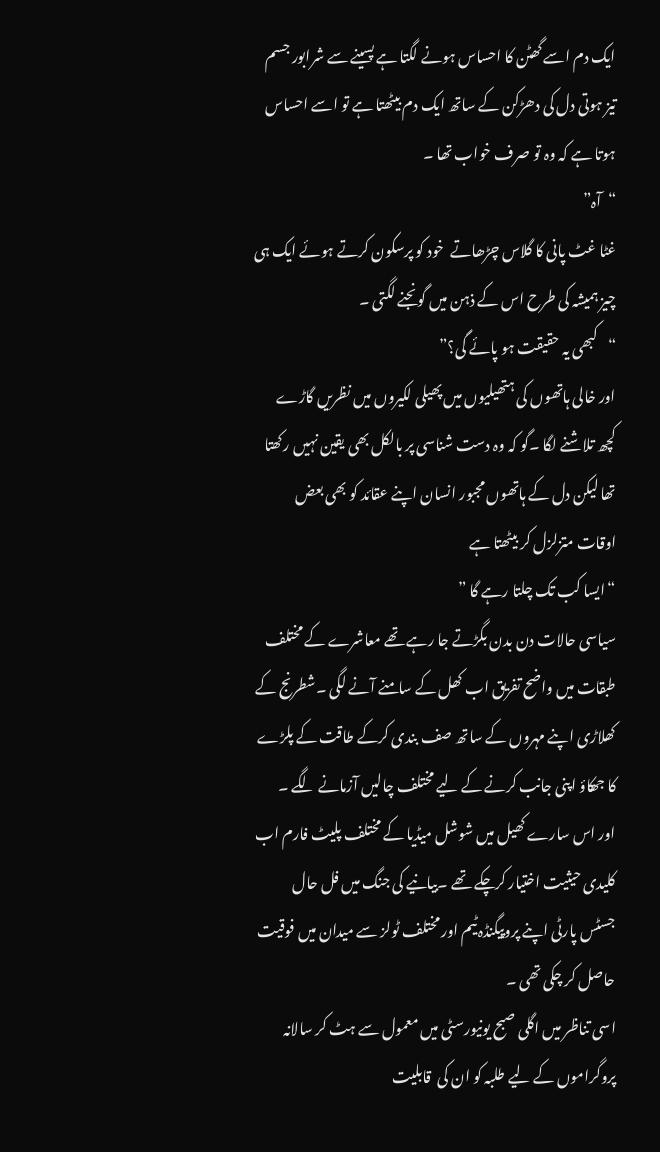ایک دم اسے گھٹن کا احساس ہونے لگتا ہے پسینے سے شرابور جسم تیز ہوتی دل کی دھڑکن کے ساتھ ایک دم بیٹھتا ہے تو اسے احساس ہوتا ہے کہ وہ تو صرف خواب تھا ۔
“آہ”
غٹا غٹ پانی کا گلاس چڑھاتے  خود کو پرسکون کرتے ہوئے ایک ہی چیز ہمیشہ کی طرح اس کے ذہن میں گونجنے لگتی ۔
“کبھی یہ حقیقت ہو پائے گی؟”
اور خالی ہاتھوں کی ہتھیلیوں میں پھیلی لکیروں میں نظریں گاڑے کچھ تلاشنے لگا ۔گو کہ وہ دست شناسی پر بالکل بھی یقین نہیں رکھتا تھا لیکن دل کے ہاتھوں مجبور انسان اپنے عقائد کو بھی بعض اوقات متزلزل کر بیٹھتا ہے
“ایسا کب تک چلتا رہے گا ”
سیاسی حالات دن بدن بگڑتے جا رہے تھے معاشرے کے مختلف طبقات میں واضح تفریق اب کھل کے سامنے آنے لگی ۔شطرنج کے کھلاڑی اپنے مہروں کے ساتھ صف بندی کرکے طاقت کے پلڑے کا جھکاؤ اپنی جانب کرنے کے لیے مختلف چالیں آزمانے لگے ۔
اور اس سارے کھیل میں شوشل میڈیا کے مختلف پلیٹ فارم اب کلیدی حیثیت اختیار کرچکے تھے ۔بیانیے کی جنگ میں فل حال جسٹس پارٹی اپنے پروپیگنڈہ ٹیم اور مختلف ٹولز سے میدان میں فوقیت حاصل کر چکی تھی ۔
اسی تناظر میں اگلی صبح یونیورسٹی میں معمول سے ہٹ کر سالانہ پروگراموں کے لیے طلبہ کو ان کی  قابلیت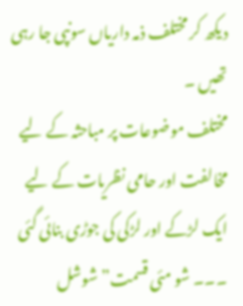دیکھ کر مختلف ذمہ داریاں سونپی جا رہی تھیں ۔
مختلف موضوعات پر مباحثہ کے لیے  مخالفت اور حامی نظریات کے لیے ایک لڑکے اور لڑکی کی جوڑی بنائی گئی ۔۔۔ شو مئی قسمت” شوشل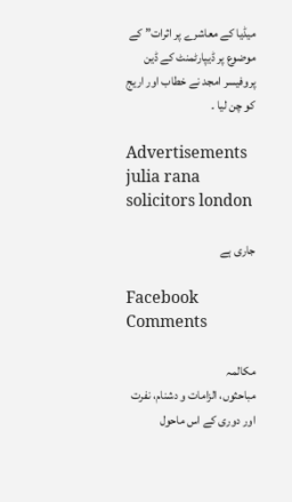میڈیا کے معاشرے پر اثرات” کے موضوع پر ڈیپارٹمنٹ کے ڈین پروفیسر امجد نے خطاب اور اریج  کو چن لیا ۔

Advertisements
julia rana solicitors london

جاری ہے

Facebook Comments

مکالمہ
مباحثوں، الزامات و دشنام، نفرت اور دوری کے اس ماحول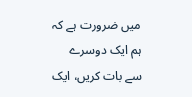میں ضرورت ہے کہ ہم ایک دوسرے سے بات کریں، ایک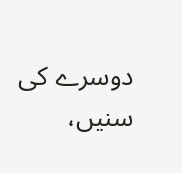دوسرے کی سنیں،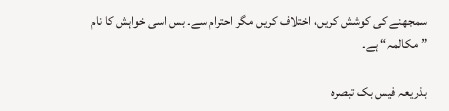سمجھنے کی کوشش کریں، اختلاف کریں مگر احترام سے۔ بس اسی خواہش کا نام ”مکالمہ“ ہے۔

بذریعہ فیس بک تبصرہ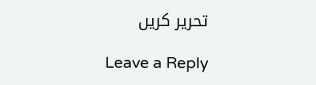تحریر کریں

Leave a Reply